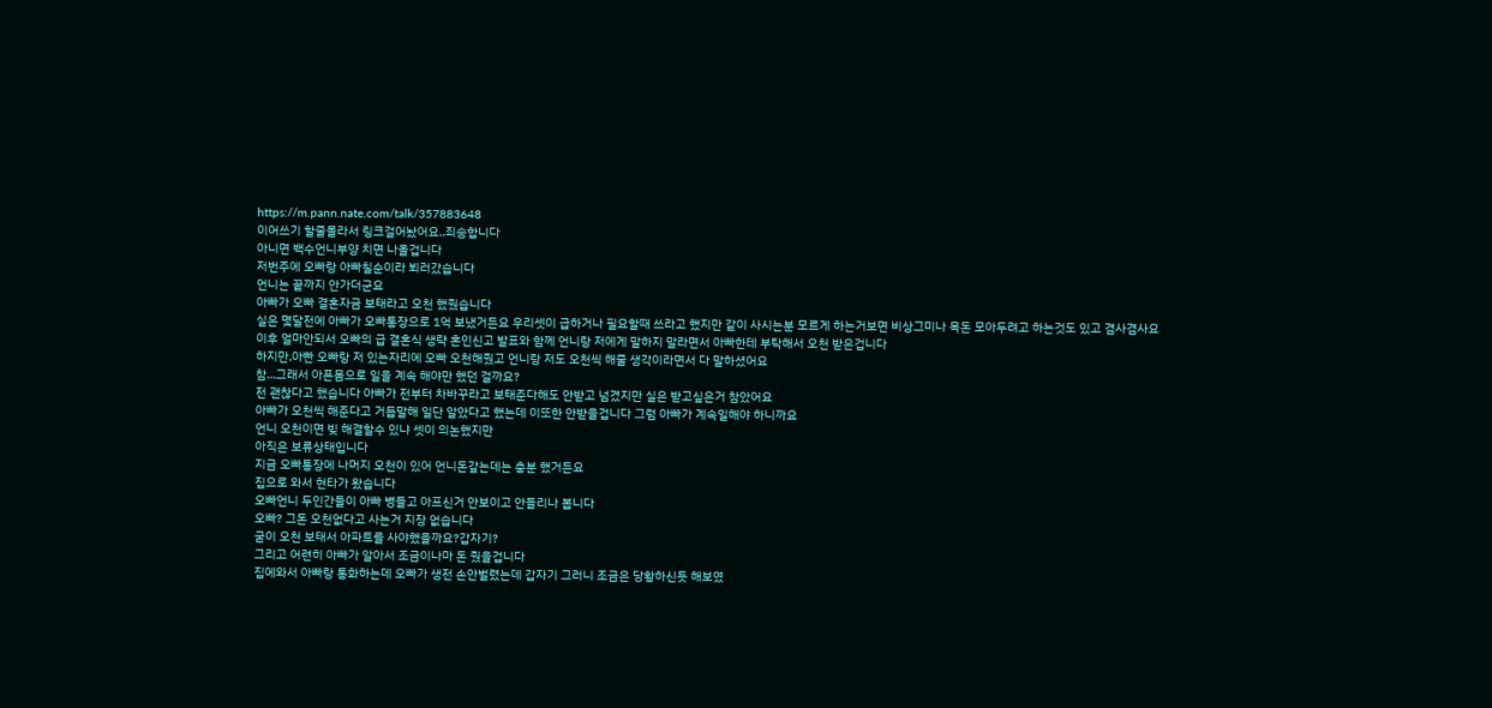https://m.pann.nate.com/talk/357883648
이어쓰기 할줄몰라서 링크걸어놨어요..죄송합니다
아니면 백수언니부양 치면 나올겁니다
저번주에 오빠랑 아빠칠순이라 뵈러갔습니다
언니는 끝까지 안가더군요
아빠가 오빠 결혼자금 보태라고 오천 했줬습니다
실은 몇달전에 아빠가 오빠통장으로 1억 보냈거든요 우리셋이 급하거나 필요할때 쓰라고 했지만 같이 사시는분 모르게 하는거보면 비상그미나 목돈 모아두려고 하는것도 있고 겸사겸사요
이후 얼마안되서 오빠의 급 결혼식 생략 혼인신고 발표와 함께 언니랑 저에게 말하지 말라면서 아빠한테 부탁해서 오천 받은겁니다
하지만,아빤 오빠랑 저 있는자리에 오빠 오천해줬고 언니랑 저도 오천씩 해줄 생각이라면서 다 말하셨어요
참...그래서 아픈몸으로 일을 계속 해야만 했던 걸까요?
전 괜찮다고 했습니다 아빠가 전부터 차바꾸라고 보태준다해도 안받고 넘겼지만 실은 받고싶은거 참았어요
아빠가 오천씩 해준다고 거듭말해 일단 알았다고 했는데 이또한 안받을겁니다 그럼 아빠가 계속일해야 하니까요
언니 오천이면 빚 해결할수 있냐 셋이 의논했지만
아직은 보류상태입니다
지금 오빠통장에 나머지 오천이 있어 언니돈갚는데는 충분 했거든요
집으로 와서 현타가 왔습니다
오빠언니 두인간들이 아빠 병들고 아프신거 안보이고 안들리나 봅니다
오빠? 그돈 오천없다고 사는거 지장 없습니다
굳이 오천 보태서 아파트를 사야했을까요?갑자기?
그리고 어련히 아빠가 알아서 조금이나마 돈 줬을겁니다
집에와서 아빠랑 통화하는데 오빠가 생전 손안벌렸는데 갑자기 그러니 조금은 당황하신듯 해보였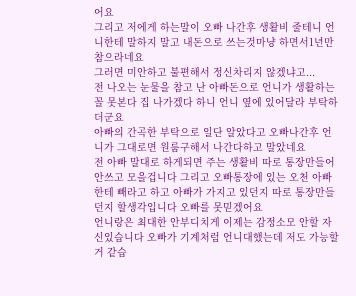어요
그리고 저에게 하는말이 오빠 나간후 생활비 줄테니 언니한테 말하지 말고 내돈으로 쓰는것마냥 하면서1년만 참으라네요
그러면 미안하고 불편해서 정신차리지 않겠냐고...
전 나오는 눈물을 참고 난 아빠돈으로 언니가 생활하는꼴 못본다 집 나가겠다 하니 언니 옆에 있어달라 부탁하더군요
아빠의 간곡한 부탁으로 일단 알았다고 오빠나간후 언니가 그대로면 원룸구해서 나간다하고 말았네요
전 아빠 말대로 하게되면 주는 생활비 따로 통장만들어 안쓰고 모을겁니다 그리고 오빠통장에 있는 오천 아빠한테 빼라고 하고 아빠가 가지고 있던지 따로 통장만들던지 할생각입니다 오빠를 못믿겠어요
언니랑은 최대한 안부디치게 이제는 감정소모 안할 자신있습니다 오빠가 기계처럼 언니대했는데 저도 가능할거 같습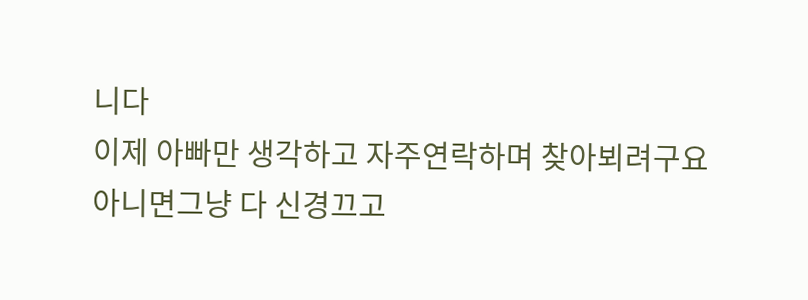니다
이제 아빠만 생각하고 자주연락하며 찾아뵈려구요
아니면그냥 다 신경끄고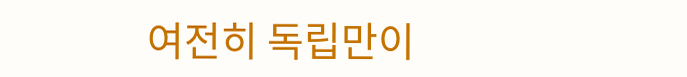여전히 독립만이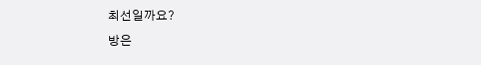최선일까요?
방은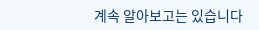계속 알아보고는 있습니다